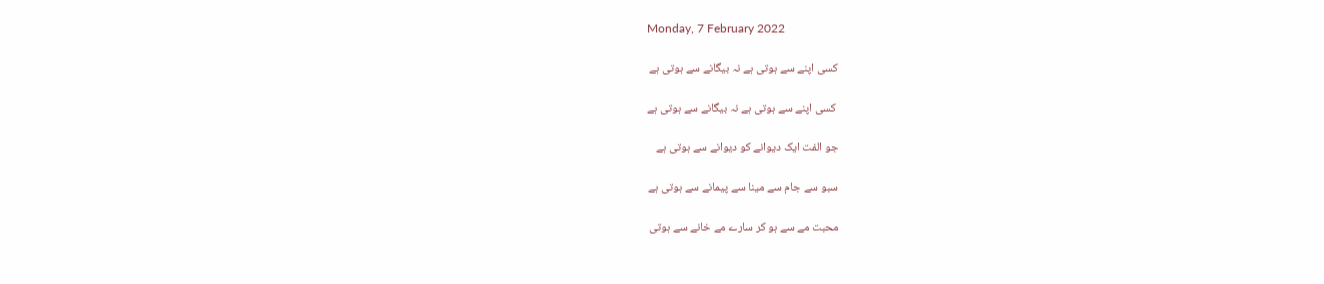Monday, 7 February 2022

کسی اپنے سے ہوتی ہے نہ بیگانے سے ہوتی ہے

 کسی اپنے سے ہوتی ہے نہ بیگانے سے ہوتی ہے

جو الفت ایک دیوانے کو دیوانے سے ہوتی ہے

سبو سے جام سے مینا سے پیمانے سے ہوتی ہے

محبت مے سے ہو کر سارے مے خانے سے ہوتی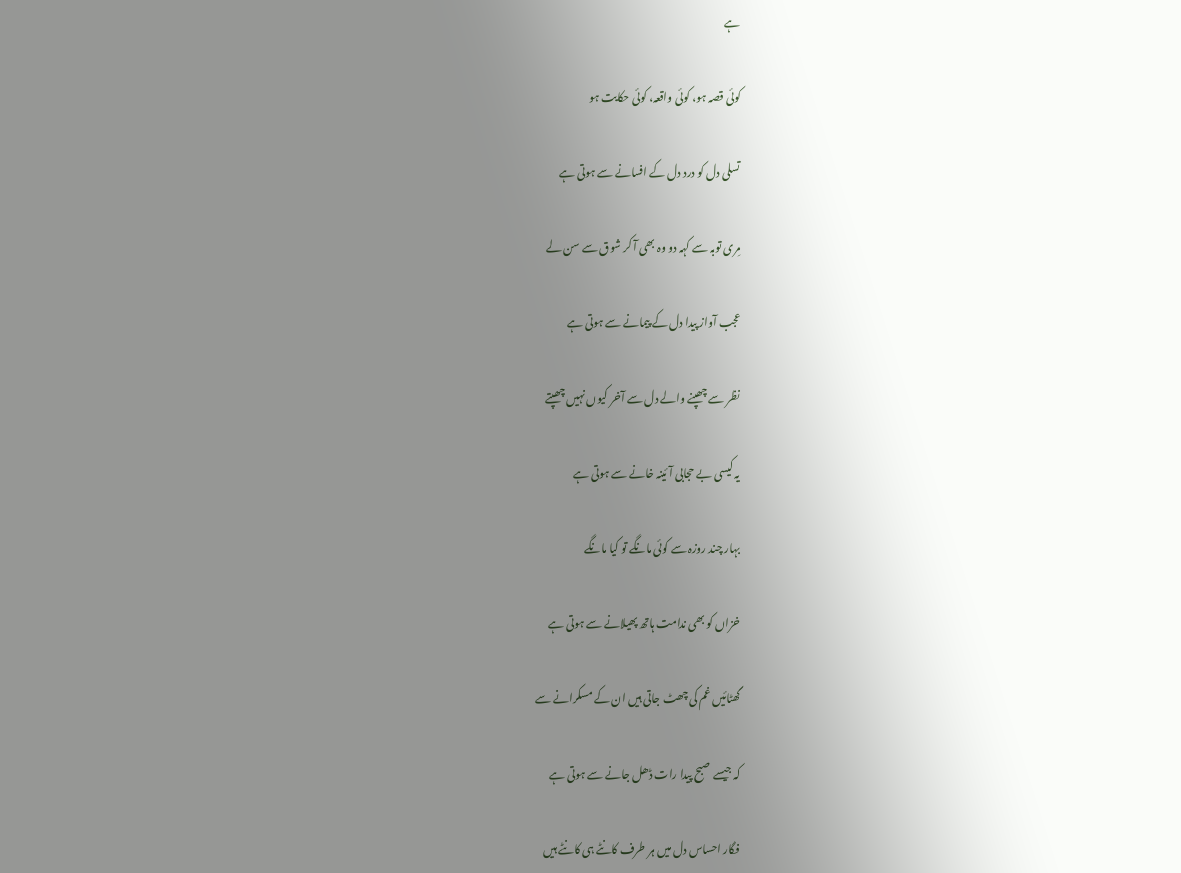ہے

کوئی قصہ ہو، کوئی واقعہ، کوئی حکایت ہو

تسلی دل کو درد دل کے افسانے سے ہوتی ہے

مِری توبہ سے کہہ دو وہ بھی آ کر شوق سے سن لے

عجب آواز پیدا دل کے پیمانے سے ہوتی ہے

نظر سے چھپنے والے دل سے آخر کیوں نہیں چھپتے

یہ کیسی بے حجابی آئینہ خانے سے ہوتی ہے

بہار چند روزہ سے کوئی مانگے تو کیا مانگے

خزاں کو بھی ندامت ہاتھ پھیلانے سے ہوتی ہے

گھٹائیں غم کی چھٹ جاتی ہیں ان کے مسکرانے سے

کہ جیسے صبح پیدا رات ڈھل جانے سے ہوتی ہے

فگار احساس دل میں ہر طرف کانٹے ہی کانٹے ہیں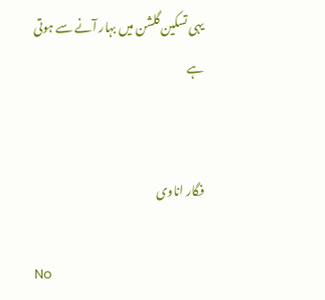یہی تسکین گلشن میں بہار آنے سے ہوتی ہے


فگار اناوی

No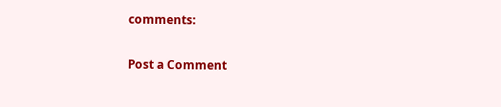comments:

Post a Comment